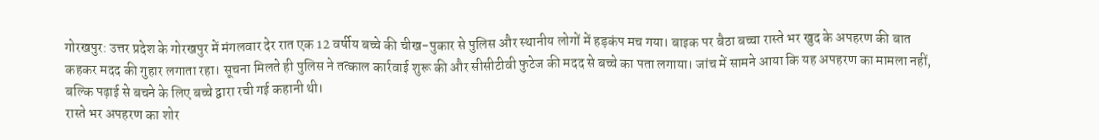गोरखपुर: उत्तर प्रदेश के गोरखपुर में मंगलवार देर रात एक 12 वर्षीय बच्चे की चीख-पुकार से पुलिस और स्थानीय लोगों में हड़कंप मच गया। बाइक पर बैठा बच्चा रास्ते भर खुद के अपहरण की बात कहकर मदद की गुहार लगाता रहा। सूचना मिलते ही पुलिस ने तत्काल कार्रवाई शुरू की और सीसीटीवी फुटेज की मदद से बच्चे का पता लगाया। जांच में सामने आया कि यह अपहरण का मामला नहीं, बल्कि पढ़ाई से बचने के लिए बच्चे द्वारा रची गई कहानी थी।
रास्ते भर अपहरण का शोर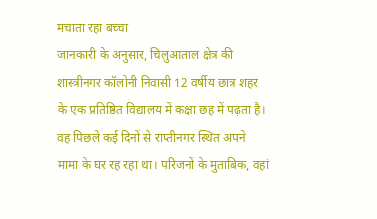मचाता रहा बच्चा
जानकारी के अनुसार, चिलुआताल क्षेत्र की शास्त्रीनगर कॉलोनी निवासी 12 वर्षीय छात्र शहर के एक प्रतिष्ठित विद्यालय में कक्षा छह में पढ़ता है। वह पिछले कई दिनों से राप्तीनगर स्थित अपने मामा के घर रह रहा था। परिजनों के मुताबिक, वहां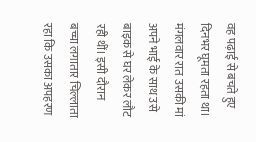वह पढ़ाई से बचते हुए दिनभर घूमता रहता था। मंगलवार रात उसकी मां अपने भाई के साथ उसे बाइक से घर लेकर लौट रही थीं। इसी दौरान बच्चा लगातार चिल्लाता रहा कि उसका अपहरण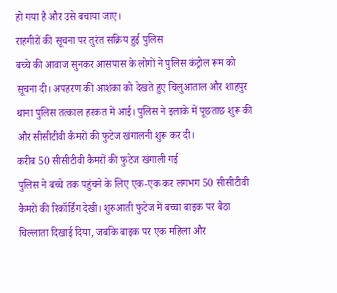हो गया है और उसे बचाया जाए।
राहगीरों की सूचना पर तुरंत सक्रिय हुई पुलिस
बच्चे की आवाज सुनकर आसपास के लोगों ने पुलिस कंट्रोल रूम को सूचना दी। अपहरण की आशंका को देखते हुए चिलुआताल और शाहपुर थाना पुलिस तत्काल हरकत में आई। पुलिस ने इलाके में पूछताछ शुरू की और सीसीटीवी कैमरों की फुटेज खंगालनी शुरू कर दी।
करीब 50 सीसीटीवी कैमरों की फुटेज खंगाली गई
पुलिस ने बच्चे तक पहुंचने के लिए एक-एक कर लगभग 50 सीसीटीवी कैमरों की रिकॉर्डिंग देखी। शुरुआती फुटेज में बच्चा बाइक पर बैठा चिल्लाता दिखाई दिया, जबकि बाइक पर एक महिला और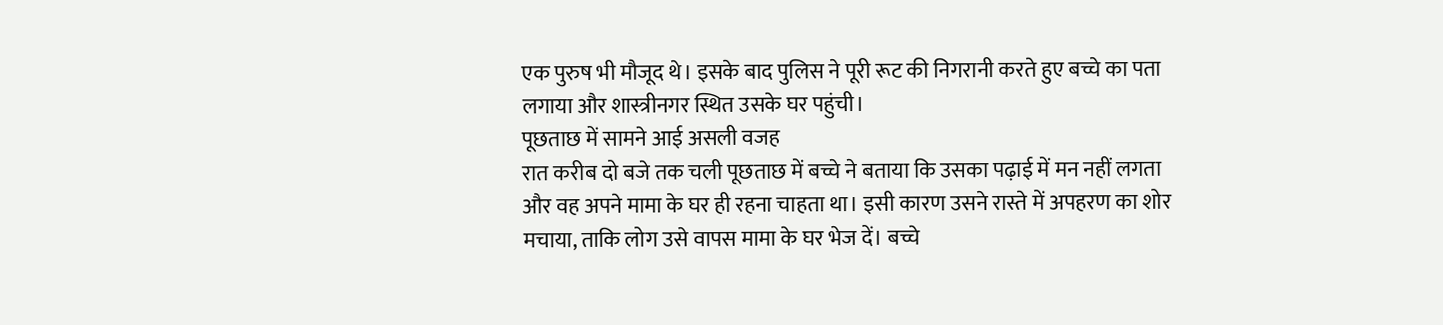एक पुरुष भी मौजूद थे। इसके बाद पुलिस ने पूरी रूट की निगरानी करते हुए बच्चे का पता लगाया और शास्त्रीनगर स्थित उसके घर पहुंची।
पूछताछ में सामने आई असली वजह
रात करीब दो बजे तक चली पूछताछ में बच्चे ने बताया कि उसका पढ़ाई में मन नहीं लगता और वह अपने मामा के घर ही रहना चाहता था। इसी कारण उसने रास्ते में अपहरण का शोर मचाया, ताकि लोग उसे वापस मामा के घर भेज दें। बच्चे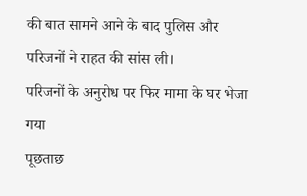की बात सामने आने के बाद पुलिस और परिजनों ने राहत की सांस ली।
परिजनों के अनुरोध पर फिर मामा के घर भेजा गया
पूछताछ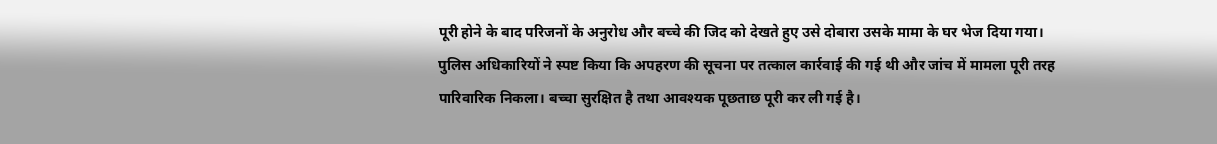पूरी होने के बाद परिजनों के अनुरोध और बच्चे की जिद को देखते हुए उसे दोबारा उसके मामा के घर भेज दिया गया। पुलिस अधिकारियों ने स्पष्ट किया कि अपहरण की सूचना पर तत्काल कार्रवाई की गई थी और जांच में मामला पूरी तरह पारिवारिक निकला। बच्चा सुरक्षित है तथा आवश्यक पूछताछ पूरी कर ली गई है।